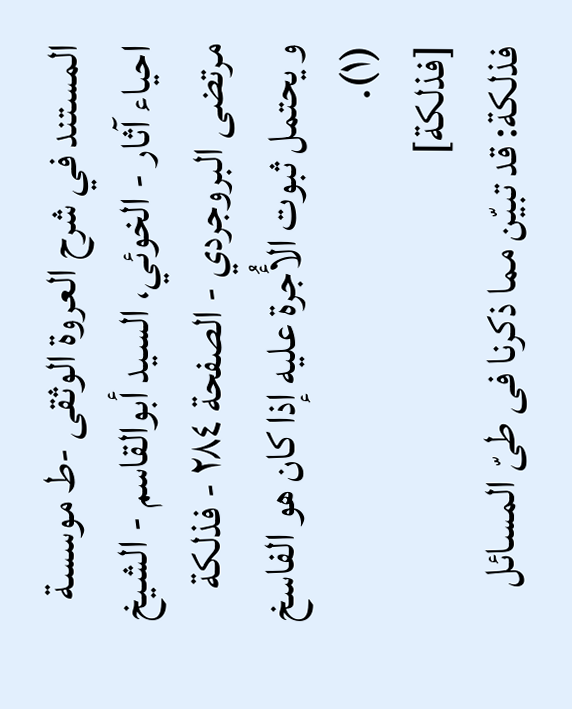المستند في شرح العروة الوثقى -ط موسسة احياء آثار - الخوئي، السيد أبوالقاسم - الشيخ مرتضى البروجردي - الصفحة ٢٨٤ - فذلکة
و یحتمل ثبوت الأُجرة علیه إذا کان هو الفاسخ (١).
[فذلکة]
فذلکة: قد تبیّن مما ذکرنا فی طیّ المسائل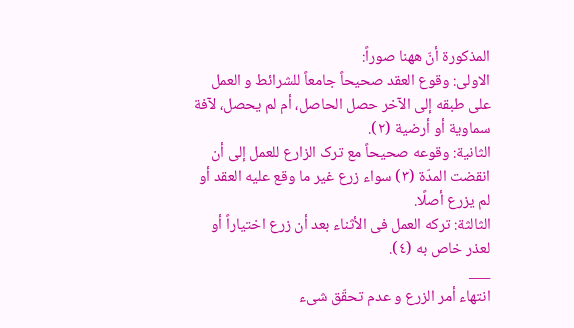المذکورة أنّ ههنا صوراً:
الاولی: وقوع العقد صحیحاً جامعاً للشرائط و العمل علی طبقه إلی الآخر حصل الحاصل، أم لم یحصل، لآفة سماویة أو أرضیة (٢).
الثانیة: وقوعه صحیحاً مع ترک الزارع للعمل إلی أن انقضت المدّة (٣) سواء زرع غیر ما وقع علیه العقد أو لم یزرع أصلًا.
الثالثة: ترکه العمل فی الأثناء بعد أن زرع اختیاراً أو لعذر خاص به (٤).
___
انتهاء أمر الزرع و عدم تحقّق شیء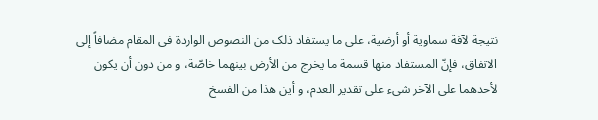نتیجة لآفة سماویة أو أرضیة، علی ما یستفاد ذلک من النصوص الواردة فی المقام مضافاً إلی الاتفاق، فإنّ المستفاد منها قسمة ما یخرج من الأرض بینهما خاصّة، و من دون أن یکون لأحدهما علی الآخر شیء علی تقدیر العدم، و أین هذا من الفسخ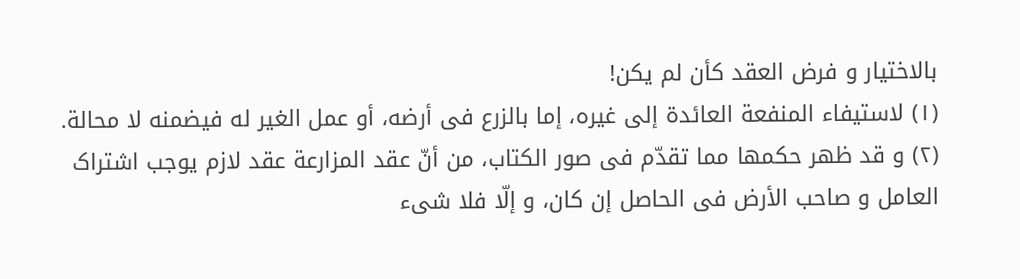بالاختیار و فرض العقد کأن لم یکن!
(١) لاستیفاء المنفعة العائدة إلی غیره، إما بالزرع فی أرضه، أو عمل الغیر له فیضمنه لا محالة.
(٢) و قد ظهر حکمها مما تقدّم فی صور الکتاب، من أنّ عقد المزارعة عقد لازم یوجب اشتراک العامل و صاحب الأرض فی الحاصل إن کان، و إلّا فلا شیء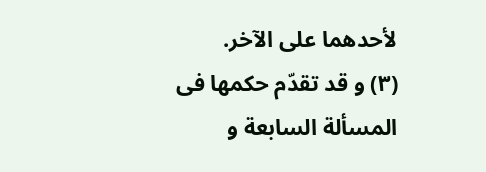لأحدهما علی الآخر.
(٣) و قد تقدّم حکمها فی المسألة السابعة و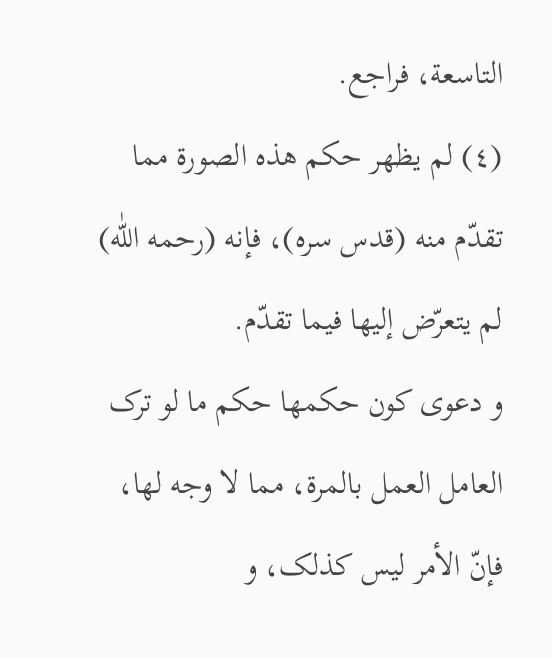التاسعة، فراجع.
(٤) لم یظهر حکم هذه الصورة مما تقدّم منه (قدس سره)، فإنه (رحمه اللّٰه) لم یتعرّض إلیها فیما تقدّم.
و دعوی کون حکمها حکم ما لو ترک العامل العمل بالمرة، مما لا وجه لها، فإنّ الأمر لیس کذلک، و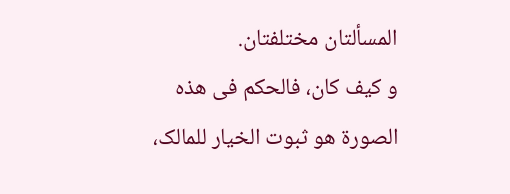المسألتان مختلفتان.
و کیف کان، فالحکم فی هذه الصورة هو ثبوت الخیار للمالک،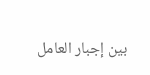بین إجبار العامل